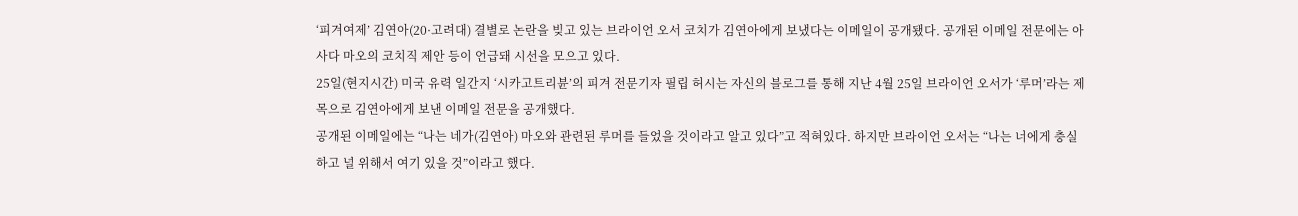‘피겨여제’ 김연아(20·고려대) 결별로 논란을 빚고 있는 브라이언 오서 코치가 김연아에게 보냈다는 이메일이 공개됐다. 공개된 이메일 전문에는 아사다 마오의 코치직 제안 등이 언급돼 시선을 모으고 있다.
25일(현지시간) 미국 유력 일간지 ‘시카고트리뷴’의 피겨 전문기자 필립 허시는 자신의 블로그를 통해 지난 4월 25일 브라이언 오서가 ‘루머’라는 제목으로 김연아에게 보낸 이메일 전문을 공개했다.
공개된 이메일에는 “나는 네가(김연아) 마오와 관련된 루머를 들었을 것이라고 알고 있다”고 적혀있다. 하지만 브라이언 오서는 “나는 너에게 충실하고 널 위해서 여기 있을 것”이라고 했다.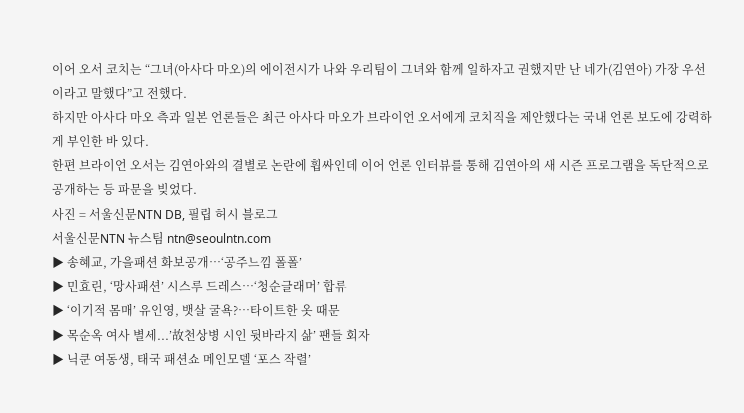이어 오서 코치는 “그녀(아사다 마오)의 에이전시가 나와 우리팀이 그녀와 함께 일하자고 권했지만 난 네가(김연아) 가장 우선이라고 말했다”고 전했다.
하지만 아사다 마오 측과 일본 언론들은 최근 아사다 마오가 브라이언 오서에게 코치직을 제안했다는 국내 언론 보도에 강력하게 부인한 바 있다.
한편 브라이언 오서는 김연아와의 결별로 논란에 휩싸인데 이어 언론 인터뷰를 통해 김연아의 새 시즌 프로그램을 독단적으로 공개하는 등 파문을 빚었다.
사진 = 서울신문NTN DB, 필립 허시 블로그
서울신문NTN 뉴스팀 ntn@seoulntn.com
▶ 송혜교, 가을패션 화보공개…‘공주느낌 폴폴’
▶ 민효린, ‘망사패션’ 시스루 드레스…‘청순글래머’ 합류
▶ ‘이기적 몸매’ 유인영, 뱃살 굴욕?…타이트한 옷 때문
▶ 목순옥 여사 별세...’故천상병 시인 뒷바라지 삶’ 팬들 회자
▶ 닉쿤 여동생, 태국 패션쇼 메인모델 ‘포스 작렬’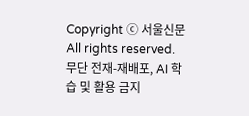Copyright ⓒ 서울신문 All rights reserved. 무단 전재-재배포, AI 학습 및 활용 금지